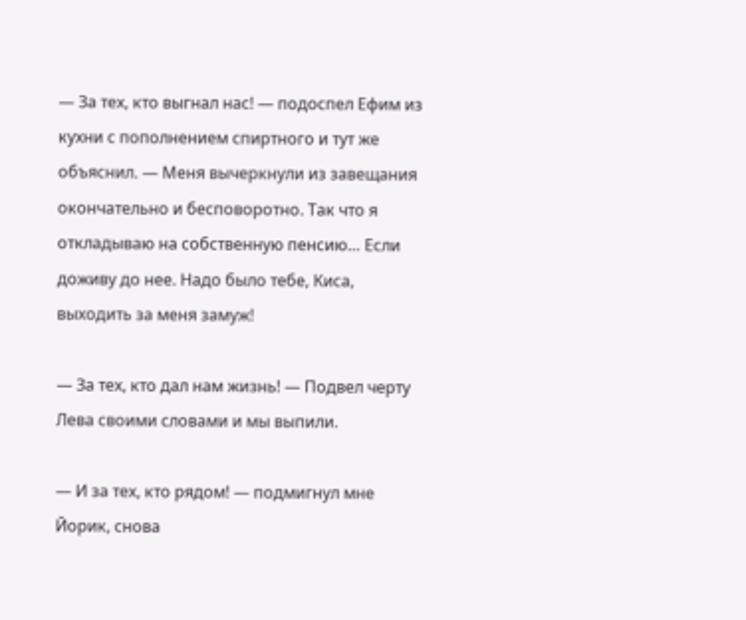— За тех, кто выгнал нас! — подоспел Ефим из кухни с пополнением спиртного и тут же объяснил. — Меня вычеркнули из завещания окончательно и бесповоротно. Так что я откладываю на собственную пенсию… Если доживу до нее. Надо было тебе, Киса, выходить за меня замуж!

— За тех, кто дал нам жизнь! — Подвел черту Лева своими словами и мы выпили.

— И за тех, кто рядом! — подмигнул мне Йорик, снова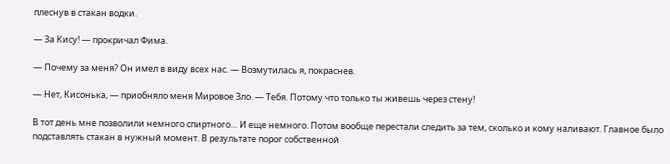плеснув в стакан водки.

— За Кису! — прокричал Фима.

— Почему за меня? Он имел в виду всех нас. — Возмутилась я, покраснев.

— Нет, Кисонька, — приобняло меня Мировое Зло. — Тебя. Потому что только ты живешь через стену!

В тот день мне позволили немного спиртного… И еще немного. Потом вообще перестали следить за тем, сколько и кому наливают. Главное было подставлять стакан в нужный момент. В результате порог собственной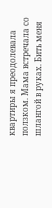квартиры я преодолевала ползком. Мама встречала со шлангой в руках. Бить меня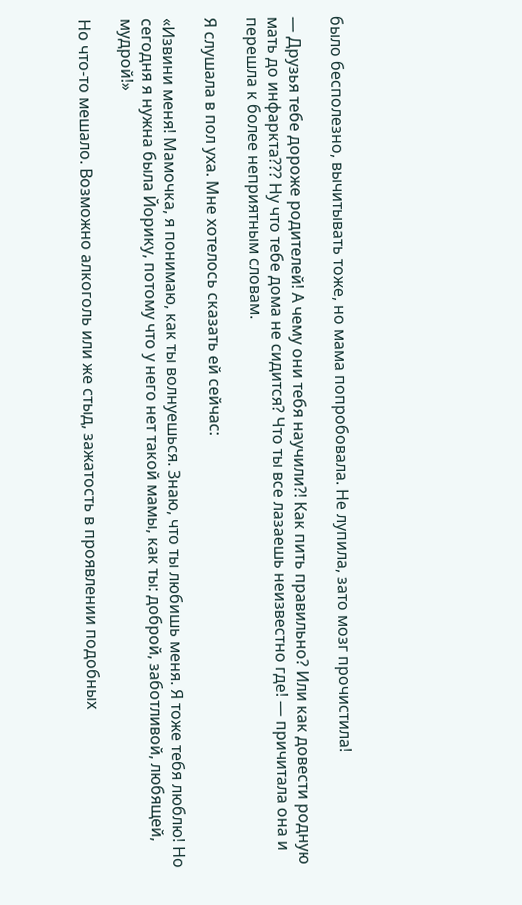было бесполезно, вычитывать тоже, но мама попробовала. Не лупила, зато мозг прочистила!

— Друзья тебе дороже родителей! А чему они тебя научили?! Как пить правильно? Или как довести родную мать до инфаркта??? Ну что тебе дома не сидится? Что ты все лазаешь неизвестно где! — причитала она и перешла к более неприятным словам.

Я слушала в пол уха. Мне хотелось сказать ей сейчас:

«Извини меня! Мамочка, я понимаю, как ты волнуешься. Знаю, что ты любишь меня. Я тоже тебя люблю! Но сегодня я нужна была Йорику, потому что у него нет такой мамы, как ты: доброй, заботливой, любящей, мудрой!»

Но что-то мешало. Возможно алкоголь или же стыд, зажатость в проявлении подобных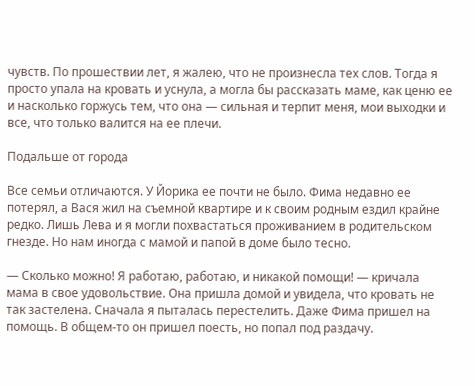чувств. По прошествии лет, я жалею, что не произнесла тех слов. Тогда я просто упала на кровать и уснула, а могла бы рассказать маме, как ценю ее и насколько горжусь тем, что она — сильная и терпит меня, мои выходки и все, что только валится на ее плечи.

Подальше от города

Все семьи отличаются. У Йорика ее почти не было. Фима недавно ее потерял, а Вася жил на съемной квартире и к своим родным ездил крайне редко. Лишь Лева и я могли похвастаться проживанием в родительском гнезде. Но нам иногда с мамой и папой в доме было тесно.

— Сколько можно! Я работаю, работаю, и никакой помощи! — кричала мама в свое удовольствие. Она пришла домой и увидела, что кровать не так застелена. Сначала я пыталась перестелить. Даже Фима пришел на помощь. В общем-то он пришел поесть, но попал под раздачу.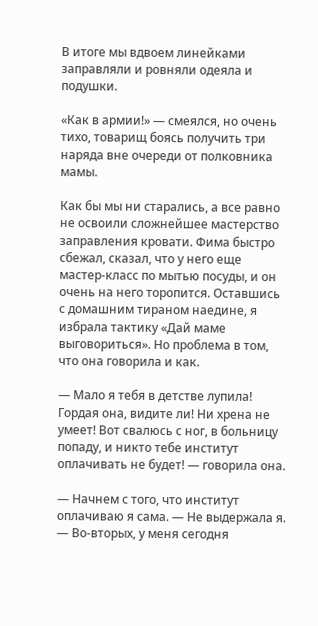В итоге мы вдвоем линейками заправляли и ровняли одеяла и подушки.

«Как в армии!» — смеялся, но очень тихо, товарищ боясь получить три наряда вне очереди от полковника мамы.

Как бы мы ни старались, а все равно не освоили сложнейшее мастерство заправления кровати. Фима быстро сбежал, сказал, что у него еще мастер-класс по мытью посуды, и он очень на него торопится. Оставшись с домашним тираном наедине, я избрала тактику «Дай маме выговориться». Но проблема в том, что она говорила и как.

— Мало я тебя в детстве лупила! Гордая она, видите ли! Ни хрена не умеет! Вот свалюсь с ног, в больницу попаду, и никто тебе институт оплачивать не будет! — говорила она.

— Начнем с того, что институт оплачиваю я сама. — Не выдержала я. — Во-вторых, у меня сегодня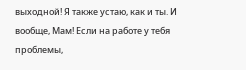выходной! Я также устаю, как и ты. И вообще, Мам! Если на работе у тебя проблемы,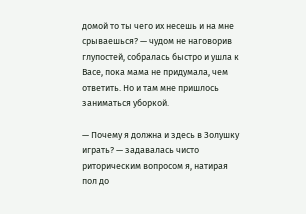домой то ты чего их несешь и на мне срываешься? — чудом не наговорив глупостей, собралась быстро и ушла к Васе, пока мама не придумала, чем ответить. Но и там мне пришлось заниматься уборкой.

— Почему я должна и здесь в Золушку играть? — задавалась чисто риторическим вопросом я, натирая пол до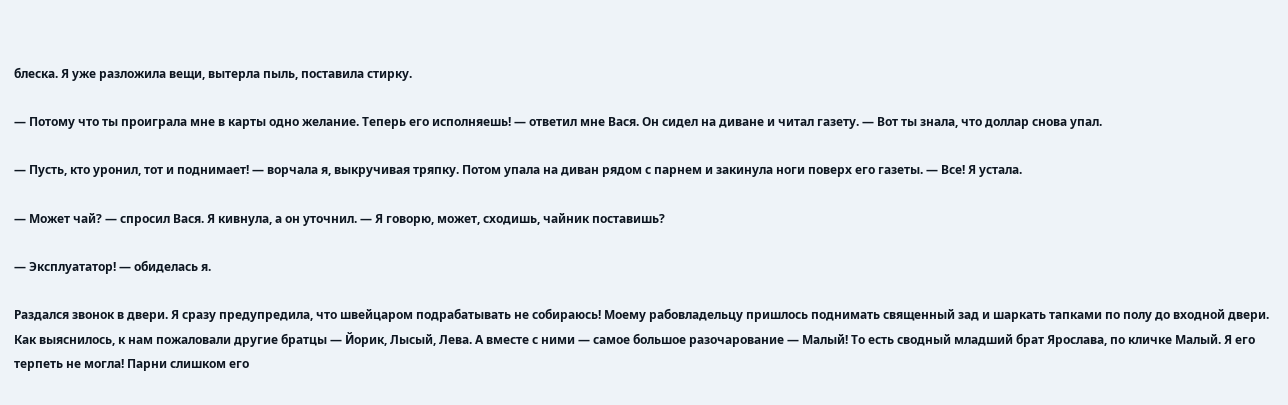блеска. Я уже разложила вещи, вытерла пыль, поставила стирку.

— Потому что ты проиграла мне в карты одно желание. Теперь его исполняешь! — ответил мне Вася. Он сидел на диване и читал газету. — Вот ты знала, что доллар снова упал.

— Пусть, кто уронил, тот и поднимает! — ворчала я, выкручивая тряпку. Потом упала на диван рядом с парнем и закинула ноги поверх его газеты. — Все! Я устала.

— Может чай? — спросил Вася. Я кивнула, а он уточнил. — Я говорю, может, сходишь, чайник поставишь?

— Эксплуататор! — обиделась я.

Раздался звонок в двери. Я сразу предупредила, что швейцаром подрабатывать не собираюсь! Моему рабовладельцу пришлось поднимать священный зад и шаркать тапками по полу до входной двери. Как выяснилось, к нам пожаловали другие братцы — Йорик, Лысый, Лева. А вместе с ними — самое большое разочарование — Малый! То есть сводный младший брат Ярослава, по кличке Малый. Я его терпеть не могла! Парни слишком его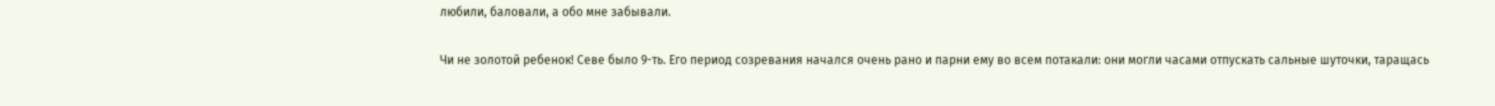любили, баловали, а обо мне забывали.

Чи не золотой ребенок! Севе было 9-ть. Его период созревания начался очень рано и парни ему во всем потакали: они могли часами отпускать сальные шуточки, таращась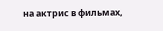на актрис в фильмах,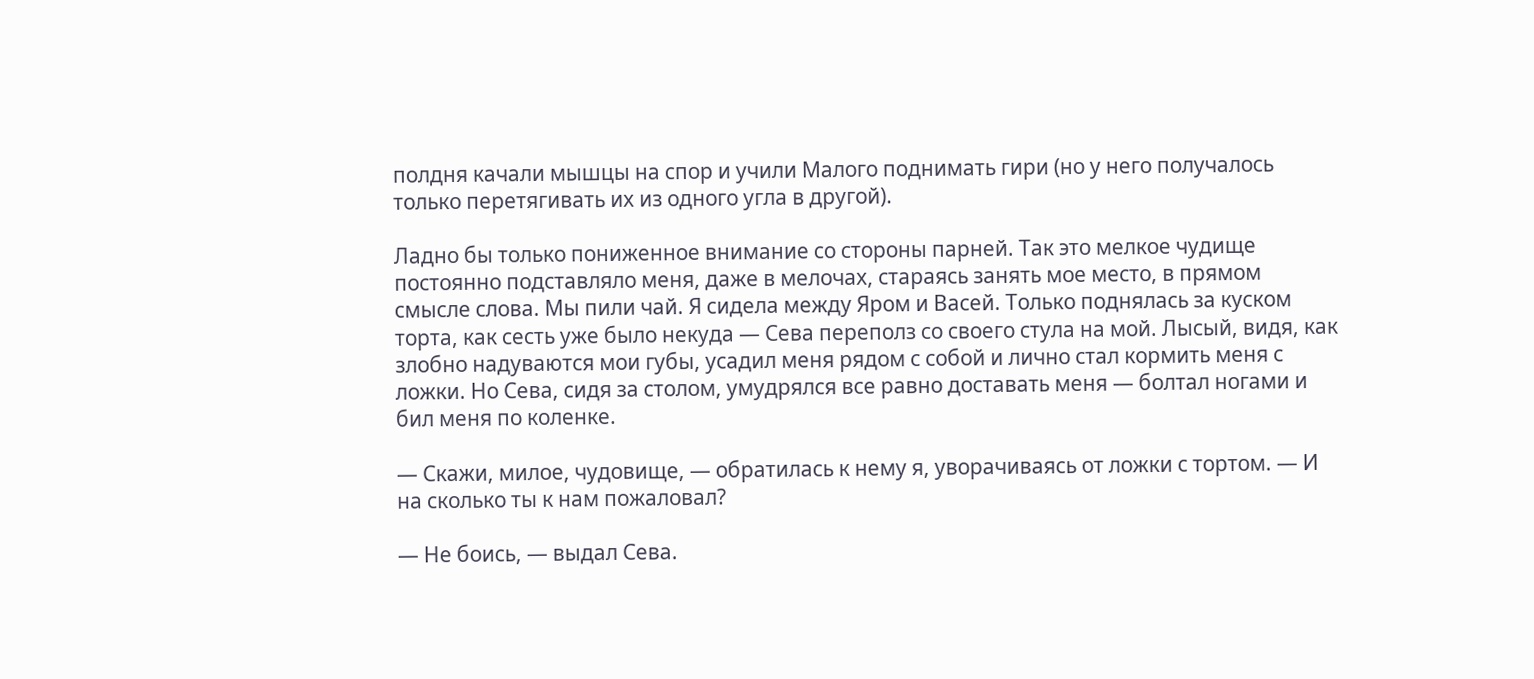полдня качали мышцы на спор и учили Малого поднимать гири (но у него получалось только перетягивать их из одного угла в другой).

Ладно бы только пониженное внимание со стороны парней. Так это мелкое чудище постоянно подставляло меня, даже в мелочах, стараясь занять мое место, в прямом смысле слова. Мы пили чай. Я сидела между Яром и Васей. Только поднялась за куском торта, как сесть уже было некуда — Сева переполз со своего стула на мой. Лысый, видя, как злобно надуваются мои губы, усадил меня рядом с собой и лично стал кормить меня с ложки. Но Сева, сидя за столом, умудрялся все равно доставать меня — болтал ногами и бил меня по коленке.

— Скажи, милое, чудовище, — обратилась к нему я, уворачиваясь от ложки с тортом. — И на сколько ты к нам пожаловал?

— Не боись, — выдал Сева.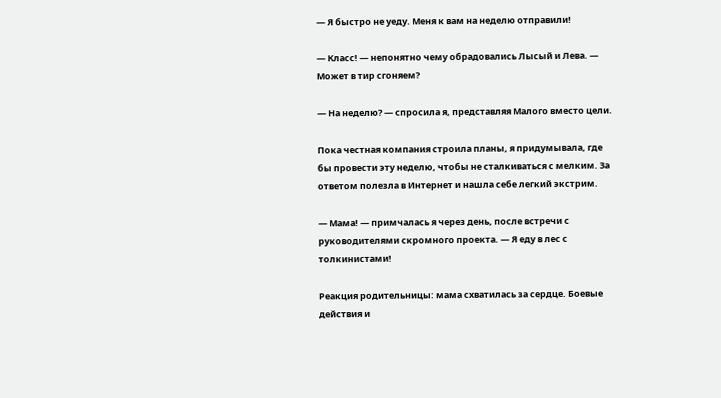— Я быстро не уеду. Меня к вам на неделю отправили!

— Класс! — непонятно чему обрадовались Лысый и Лева. — Может в тир сгоняем?

— На неделю? — спросила я, представляя Малого вместо цели.

Пока честная компания строила планы, я придумывала, где бы провести эту неделю, чтобы не сталкиваться с мелким. За ответом полезла в Интернет и нашла себе легкий экстрим.

— Мама! — примчалась я через день, после встречи с руководителями скромного проекта. — Я еду в лес с толкинистами!

Реакция родительницы: мама схватилась за сердце. Боевые действия и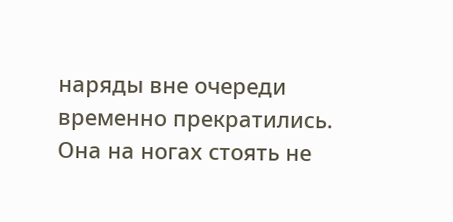наряды вне очереди временно прекратились. Она на ногах стоять не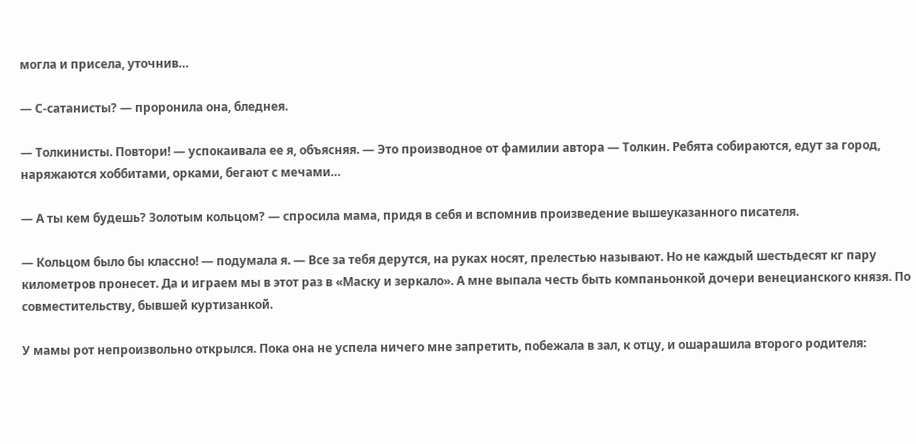могла и присела, уточнив…

— С-сатанисты? — проронила она, бледнея.

— Толкинисты. Повтори! — успокаивала ее я, объясняя. — Это производное от фамилии автора — Толкин. Ребята собираются, едут за город, наряжаются хоббитами, орками, бегают с мечами…

— А ты кем будешь? Золотым кольцом? — спросила мама, придя в себя и вспомнив произведение вышеуказанного писателя.

— Кольцом было бы классно! — подумала я. — Все за тебя дерутся, на руках носят, прелестью называют. Но не каждый шестьдесят кг пару километров пронесет. Да и играем мы в этот раз в «Маску и зеркало». А мне выпала честь быть компаньонкой дочери венецианского князя. По совместительству, бывшей куртизанкой.

У мамы рот непроизвольно открылся. Пока она не успела ничего мне запретить, побежала в зал, к отцу, и ошарашила второго родителя: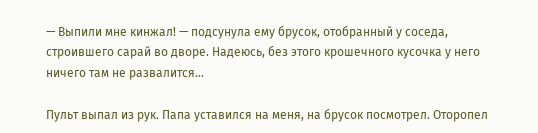— Выпили мне кинжал! — подсунула ему брусок, отобранный у соседа, строившего сарай во дворе. Надеюсь, без этого крошечного кусочка у него ничего там не развалится…

Пульт выпал из рук. Папа уставился на меня, на брусок посмотрел. Оторопел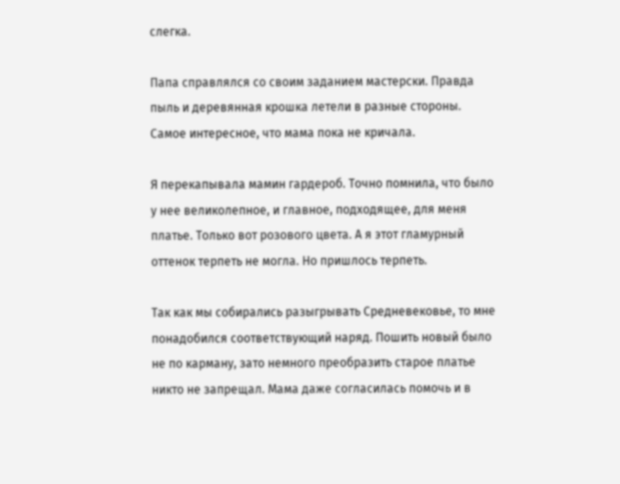слегка.

Папа справлялся со своим заданием мастерски. Правда пыль и деревянная крошка летели в разные стороны. Самое интересное, что мама пока не кричала.

Я перекапывала мамин гардероб. Точно помнила, что было у нее великолепное, и главное, подходящее, для меня платье. Только вот розового цвета. А я этот гламурный оттенок терпеть не могла. Но пришлось терпеть.

Так как мы собирались разыгрывать Средневековье, то мне понадобился соответствующий наряд. Пошить новый было не по карману, зато немного преобразить старое платье никто не запрещал. Мама даже согласилась помочь и в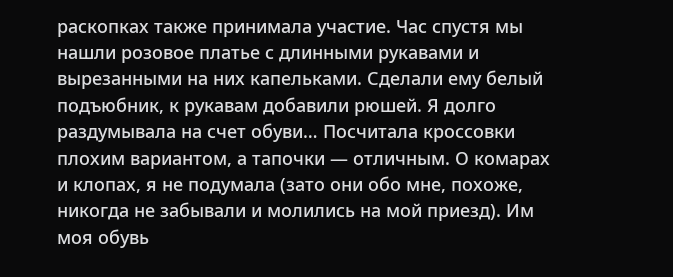раскопках также принимала участие. Час спустя мы нашли розовое платье с длинными рукавами и вырезанными на них капельками. Сделали ему белый подъюбник, к рукавам добавили рюшей. Я долго раздумывала на счет обуви… Посчитала кроссовки плохим вариантом, а тапочки — отличным. О комарах и клопах, я не подумала (зато они обо мне, похоже, никогда не забывали и молились на мой приезд). Им моя обувь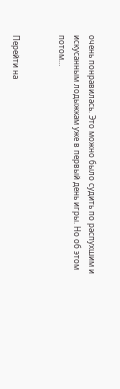очень понравилась. Это можно было судить по распухшим и искусанным лодыжкам уже в первый день игры. Но об этом потом…


Перейти на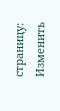страницу:
Изменить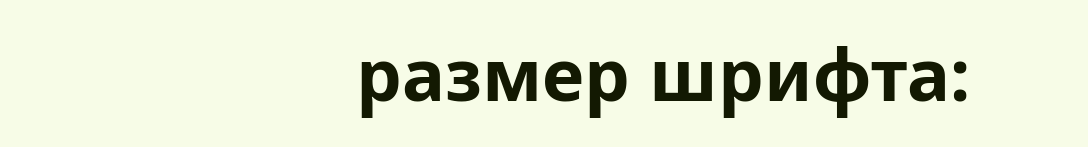размер шрифта: